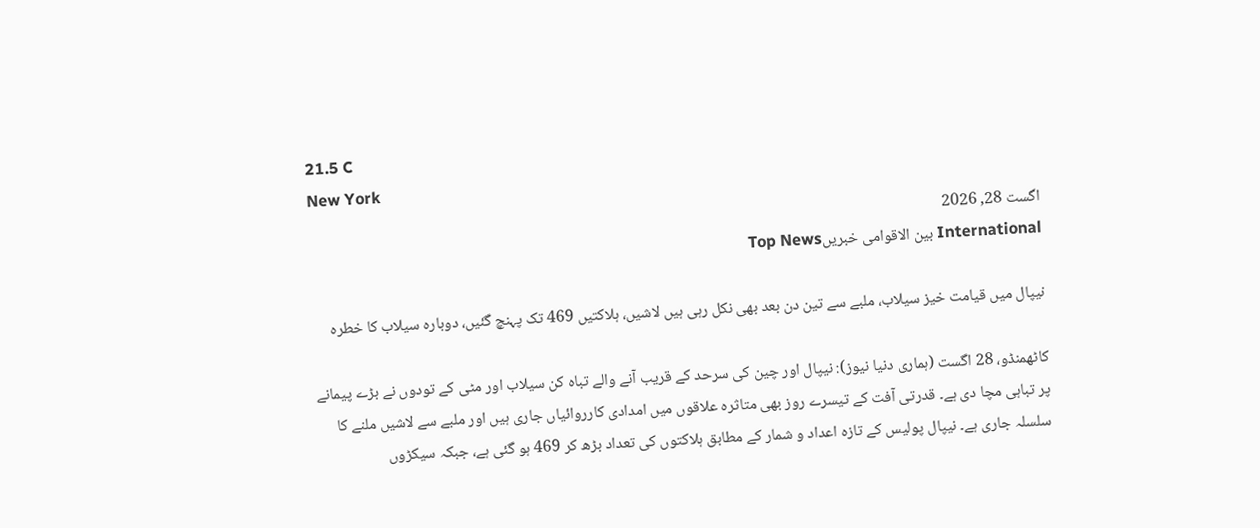21.5 C
New York
اگست 28, 2026
International بین الاقوامی خبریںTop News

نیپال میں قیامت خیز سیلاب، ملبے سے تین دن بعد بھی نکل رہی ہیں لاشیں، ہلاکتیں 469 تک پہنچ گئیں، دوبارہ سیلاب کا خطرہ

کاٹھمنڈو، 28 اگست (ہماری دنیا نیوز): نیپال اور چین کی سرحد کے قریب آنے والے تباہ کن سیلاب اور مٹی کے تودوں نے بڑے پیمانے پر تباہی مچا دی ہے۔ قدرتی آفت کے تیسرے روز بھی متاثرہ علاقوں میں امدادی کارروائیاں جاری ہیں اور ملبے سے لاشیں ملنے کا سلسلہ جاری ہے۔ نیپال پولیس کے تازہ اعداد و شمار کے مطابق ہلاکتوں کی تعداد بڑھ کر 469 ہو گئی ہے، جبکہ سیکڑوں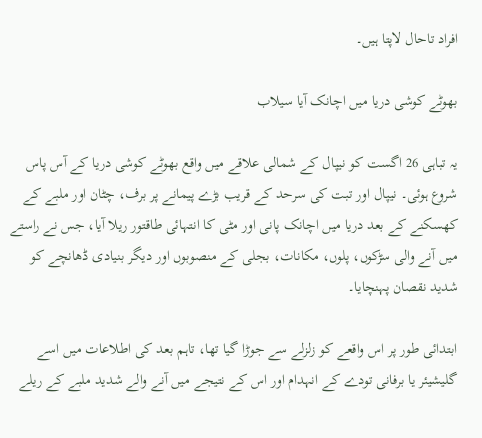افراد تاحال لاپتا ہیں۔

بھوٹے کوشی دریا میں اچانک آیا سیلاب

یہ تباہی 26 اگست کو نیپال کے شمالی علاقے میں واقع بھوٹے کوشی دریا کے آس پاس شروع ہوئی۔ نیپال اور تبت کی سرحد کے قریب بڑے پیمانے پر برف، چٹان اور ملبے کے کھسکنے کے بعد دریا میں اچانک پانی اور مٹی کا انتہائی طاقتور ریلا آیا، جس نے راستے میں آنے والی سڑکوں، پلوں، مکانات، بجلی کے منصوبوں اور دیگر بنیادی ڈھانچے کو شدید نقصان پہنچایا۔

ابتدائی طور پر اس واقعے کو زلزلے سے جوڑا گیا تھا، تاہم بعد کی اطلاعات میں اسے گلیشیئر یا برفانی تودے کے انہدام اور اس کے نتیجے میں آنے والے شدید ملبے کے ریلے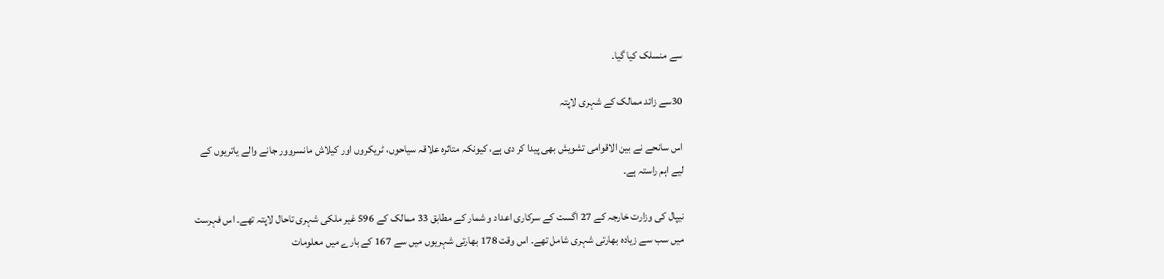سے منسلک کیا گیا۔

30سے زائد ممالک کے شہری لاپتہ

اس سانحے نے بین الاقوامی تشویش بھی پیدا کر دی ہے، کیونکہ متاثرہ علاقہ سیاحوں، ٹریکروں اور کیلاش مانسروور جانے والے یاتریوں کے لیے اہم راستہ ہے۔

نیپال کی وزارت خارجہ کے 27 اگست کے سرکاری اعداد و شمار کے مطابق 33 ممالک کے 596 غیر ملکی شہری تاحال لاپتہ تھے۔ اس فہرست میں سب سے زیادہ بھارتی شہری شامل تھے۔ اس وقت 178 بھارتی شہریوں میں سے 167 کے بارے میں معلومات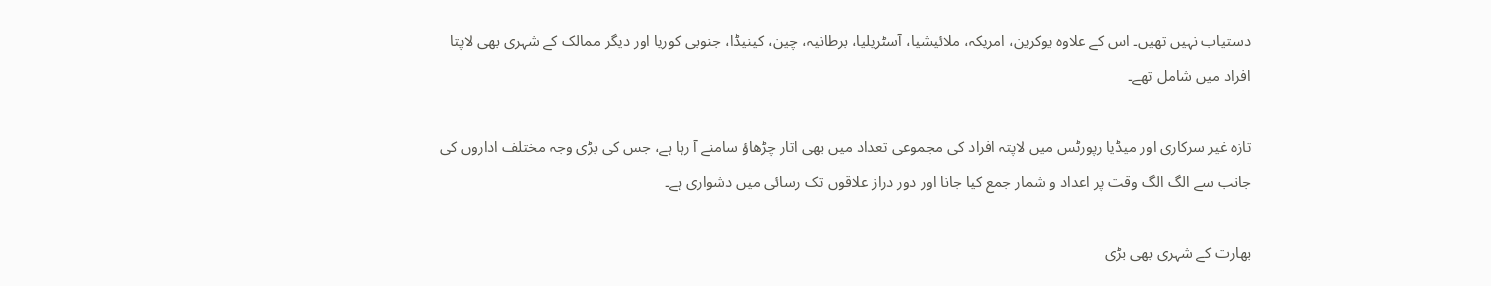دستیاب نہیں تھیں۔ اس کے علاوہ یوکرین، امریکہ، ملائیشیا، آسٹریلیا، برطانیہ، چین، کینیڈا، جنوبی کوریا اور دیگر ممالک کے شہری بھی لاپتا افراد میں شامل تھے۔

تازہ غیر سرکاری اور میڈیا رپورٹس میں لاپتہ افراد کی مجموعی تعداد میں بھی اتار چڑھاؤ سامنے آ رہا ہے، جس کی بڑی وجہ مختلف اداروں کی جانب سے الگ الگ وقت پر اعداد و شمار جمع کیا جانا اور دور دراز علاقوں تک رسائی میں دشواری ہے۔

بھارت کے شہری بھی بڑی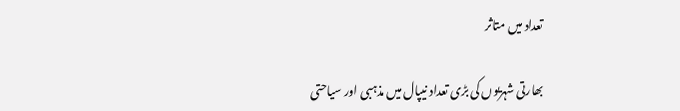تعداد میں متاثر

بھارتی شہریوں کی بڑی تعداد نیپال میں مذہبی اور سیاحتی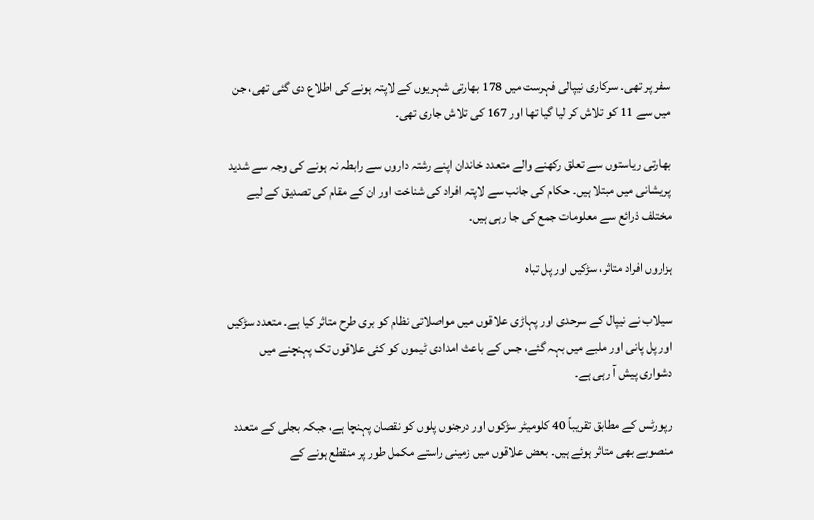سفر پر تھی۔ سرکاری نیپالی فہرست میں 178 بھارتی شہریوں کے لاپتہ ہونے کی اطلاع دی گئی تھی، جن میں سے 11 کو تلاش کر لیا گیا تھا اور 167 کی تلاش جاری تھی۔

بھارتی ریاستوں سے تعلق رکھنے والے متعدد خاندان اپنے رشتہ داروں سے رابطہ نہ ہونے کی وجہ سے شدید پریشانی میں مبتلا ہیں۔ حکام کی جانب سے لاپتہ افراد کی شناخت اور ان کے مقام کی تصدیق کے لیے مختلف ذرائع سے معلومات جمع کی جا رہی ہیں۔

ہزاروں افراد متاثر، سڑکیں اور پل تباہ

سیلاب نے نیپال کے سرحدی اور پہاڑی علاقوں میں مواصلاتی نظام کو بری طرح متاثر کیا ہے۔ متعدد سڑکیں اور پل پانی اور ملبے میں بہہ گئے، جس کے باعث امدادی ٹیموں کو کئی علاقوں تک پہنچنے میں دشواری پیش آ رہی ہے۔

رپورٹس کے مطابق تقریباً 40 کلومیٹر سڑکوں اور درجنوں پلوں کو نقصان پہنچا ہے، جبکہ بجلی کے متعدد منصوبے بھی متاثر ہوئے ہیں۔ بعض علاقوں میں زمینی راستے مکمل طور پر منقطع ہونے کے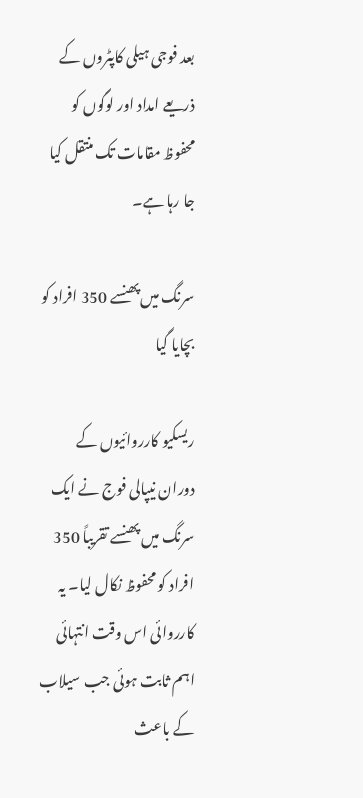بعد فوجی ہیلی کاپٹروں کے ذریعے امداد اور لوگوں کو محفوظ مقامات تک منتقل کیا جا رہا ہے۔

سرنگ میں پھنسے 350 افراد کو بچایا گیا

ریسکیو کارروائیوں کے دوران نیپالی فوج نے ایک سرنگ میں پھنسے تقریباً 350 افراد کو محفوظ نکال لیا۔ یہ کارروائی اس وقت انتہائی اہم ثابت ہوئی جب سیلاب کے باعث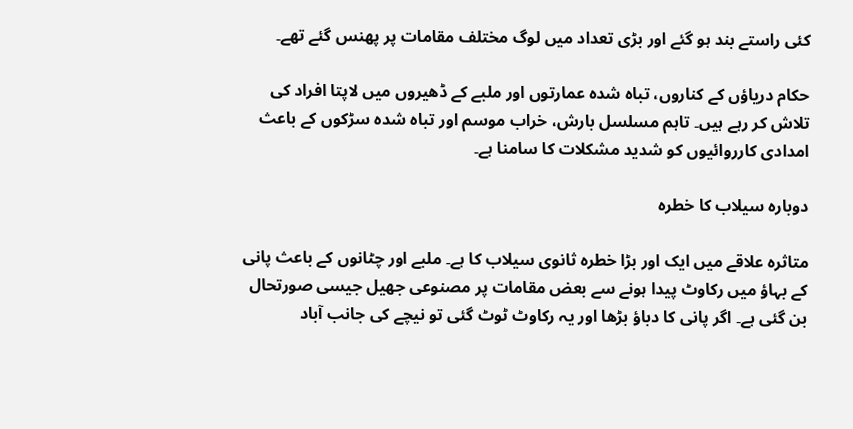کئی راستے بند ہو گئے اور بڑی تعداد میں لوگ مختلف مقامات پر پھنس گئے تھے۔

حکام دریاؤں کے کناروں، تباہ شدہ عمارتوں اور ملبے کے ڈھیروں میں لاپتا افراد کی تلاش کر رہے ہیں۔ تاہم مسلسل بارش، خراب موسم اور تباہ شدہ سڑکوں کے باعث امدادی کارروائیوں کو شدید مشکلات کا سامنا ہے۔

دوبارہ سیلاب کا خطرہ

متاثرہ علاقے میں ایک اور بڑا خطرہ ثانوی سیلاب کا ہے۔ ملبے اور چٹانوں کے باعث پانی کے بہاؤ میں رکاوٹ پیدا ہونے سے بعض مقامات پر مصنوعی جھیل جیسی صورتحال بن گئی ہے۔ اگر پانی کا دباؤ بڑھا اور یہ رکاوٹ ٹوٹ گئی تو نیچے کی جانب آباد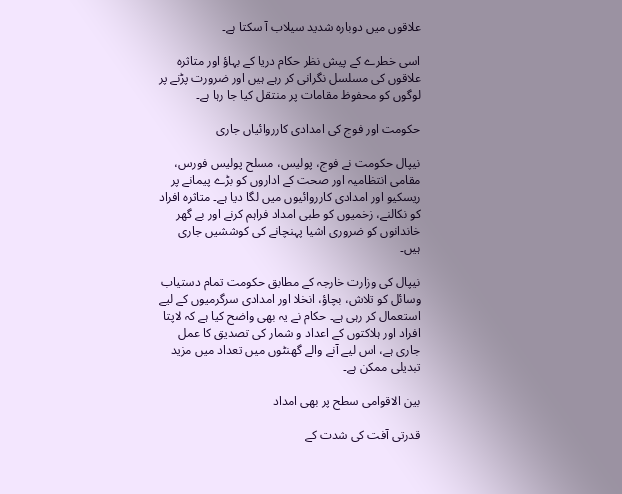علاقوں میں دوبارہ شدید سیلاب آ سکتا ہے۔

اسی خطرے کے پیش نظر حکام دریا کے بہاؤ اور متاثرہ علاقوں کی مسلسل نگرانی کر رہے ہیں اور ضرورت پڑنے پر لوگوں کو محفوظ مقامات پر منتقل کیا جا رہا ہے۔

حکومت اور فوج کی امدادی کارروائیاں جاری

نیپال حکومت نے فوج، پولیس، مسلح پولیس فورس، مقامی انتظامیہ اور صحت کے اداروں کو بڑے پیمانے پر ریسکیو اور امدادی کارروائیوں میں لگا دیا ہے۔ متاثرہ افراد کو نکالنے، زخمیوں کو طبی امداد فراہم کرنے اور بے گھر خاندانوں کو ضروری اشیا پہنچانے کی کوششیں جاری ہیں۔

نیپال کی وزارت خارجہ کے مطابق حکومت تمام دستیاب وسائل کو تلاش، بچاؤ، انخلا اور امدادی سرگرمیوں کے لیے استعمال کر رہی ہے۔ حکام نے یہ بھی واضح کیا ہے کہ لاپتا افراد اور ہلاکتوں کے اعداد و شمار کی تصدیق کا عمل جاری ہے، اس لیے آنے والے گھنٹوں میں تعداد میں مزید تبدیلی ممکن ہے۔

بین الاقوامی سطح پر بھی امداد

قدرتی آفت کی شدت کے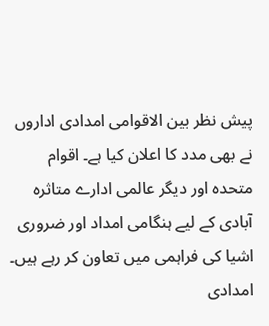پیش نظر بین الاقوامی امدادی اداروں نے بھی مدد کا اعلان کیا ہے۔ اقوام متحدہ اور دیگر عالمی ادارے متاثرہ آبادی کے لیے ہنگامی امداد اور ضروری اشیا کی فراہمی میں تعاون کر رہے ہیں۔ امدادی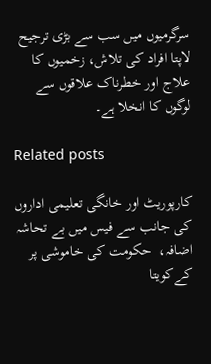سرگرمیوں میں سب سے بڑی ترجیح لاپتا افراد کی تلاش، زخمیوں کا علاج اور خطرناک علاقوں سے لوگوں کا انخلا ہے۔

Related posts

کارپوریٹ اور خانگی تعلیمی اداروں کی جانب سے فیس میں بے تحاشہ اضافہ،  حکومت کی خاموشی پر کےکویتا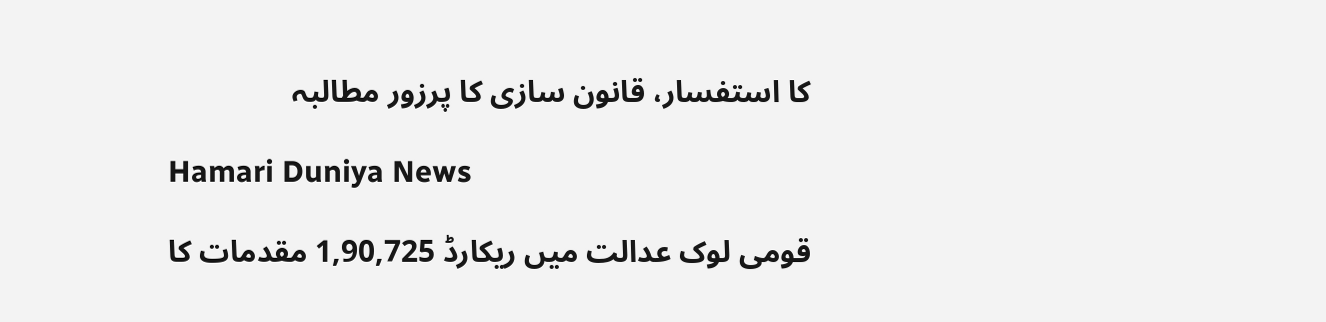کا استفسار، قانون سازی کا پرزور مطالبہ

Hamari Duniya News

قومی لوک عدالت میں ریکارڈ 1,90,725 مقدمات کا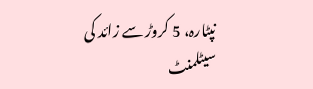نپٹارہ، 5 کروڑ سے زائد کی سیٹلمنٹ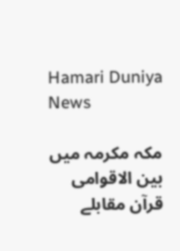Hamari Duniya News

مکہ مکرمہ میں بین الاقوامی قرآن مقابلے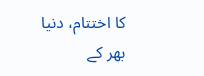کا اختتام، دنیا بھر کے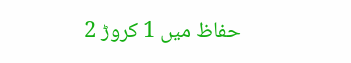حفاظ میں 1 کروڑ 2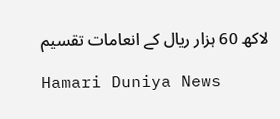لاکھ 60 ہزار ریال کے انعامات تقسیم

Hamari Duniya News